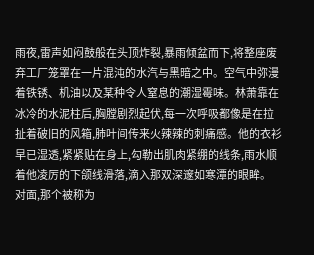雨夜,雷声如闷鼓般在头顶炸裂,暴雨倾盆而下,将整座废弃工厂笼罩在一片混沌的水汽与黑暗之中。空气中弥漫着铁锈、机油以及某种令人窒息的潮湿霉味。林萧靠在冰冷的水泥柱后,胸膛剧烈起伏,每一次呼吸都像是在拉扯着破旧的风箱,肺叶间传来火辣辣的刺痛感。他的衣衫早已湿透,紧紧贴在身上,勾勒出肌肉紧绷的线条,雨水顺着他凌厉的下颌线滑落,滴入那双深邃如寒潭的眼眸。
对面,那个被称为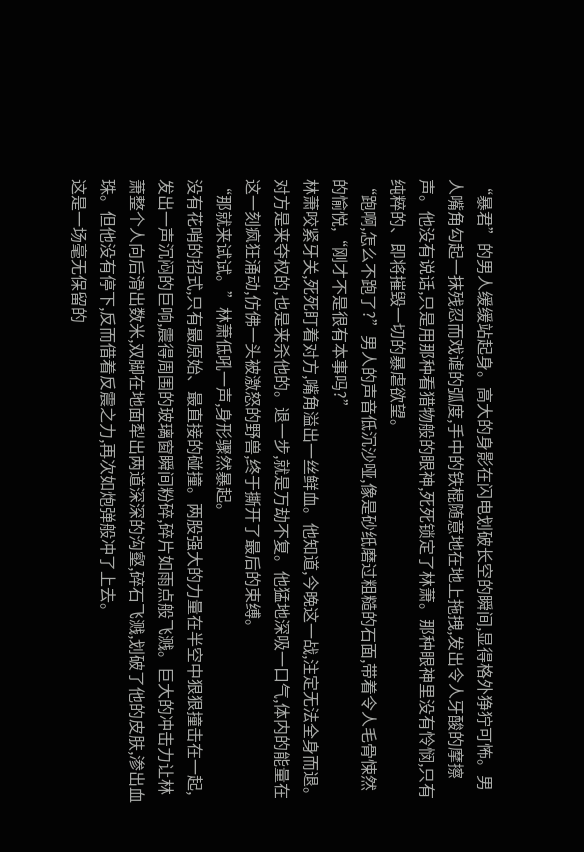“暴君”的男人缓缓站起身。高大的身影在闪电划破长空的瞬间,显得格外狰狞可怖。男人嘴角勾起一抹残忍而戏谑的弧度,手中的铁棍随意地在地上拖拽,发出令人牙酸的摩擦声。他没有说话,只是用那种看猎物般的眼神,死死锁定了林萧。那种眼神里没有怜悯,只有纯粹的、即将摧毁一切的暴虐欲望。
“跑啊,怎么不跑了?”男人的声音低沉沙哑,像是砂纸磨过粗糙的石面,带着令人毛骨悚然的愉悦,“刚才不是很有本事吗?”
林萧咬紧牙关,死死盯着对方,嘴角溢出一丝鲜血。他知道,今晚这一战,注定无法全身而退。对方是来夺权的,也是来杀他的。退一步,就是万劫不复。他猛地深吸一口气,体内的能量在这一刻疯狂涌动,仿佛一头被激怒的野兽,终于撕开了最后的束缚。
“那就来试试。”林萧低吼一声,身形骤然暴起。
没有花哨的招式,只有最原始、最直接的碰撞。两股强大的力量在半空中狠狠撞击在一起,发出一声沉闷的巨响,震得周围的玻璃窗瞬间粉碎,碎片如雨点般飞溅。巨大的冲击力让林萧整个人向后滑出数米,双脚在地面犁出两道深深的沟壑,碎石飞溅,划破了他的皮肤,渗出血珠。但他没有停下,反而借着反震之力,再次如炮弹般冲了上去。
这是一场毫无保留的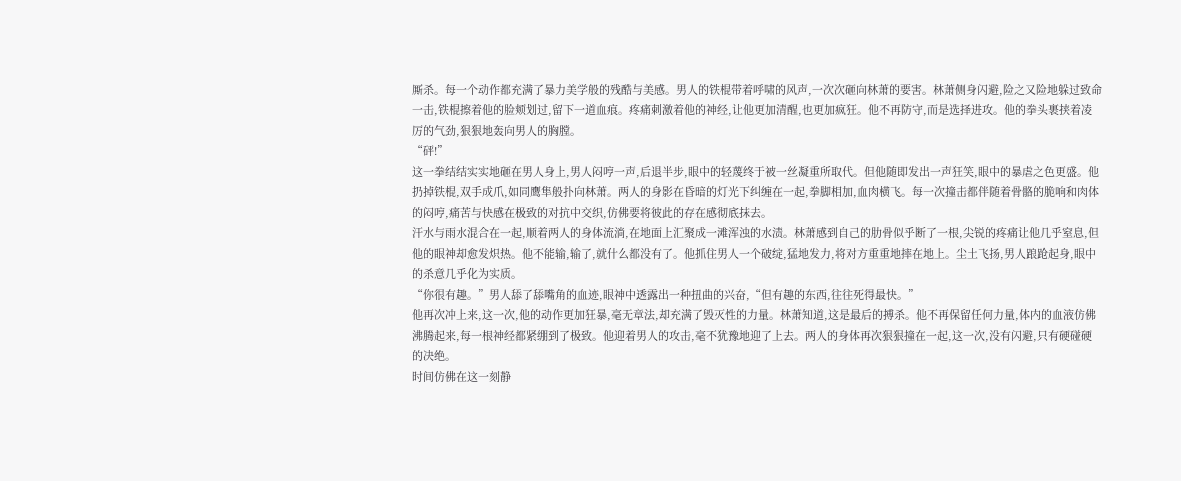厮杀。每一个动作都充满了暴力美学般的残酷与美感。男人的铁棍带着呼啸的风声,一次次砸向林萧的要害。林萧侧身闪避,险之又险地躲过致命一击,铁棍擦着他的脸颊划过,留下一道血痕。疼痛刺激着他的神经,让他更加清醒,也更加疯狂。他不再防守,而是选择进攻。他的拳头裹挟着凌厉的气劲,狠狠地轰向男人的胸膛。
“砰!”
这一拳结结实实地砸在男人身上,男人闷哼一声,后退半步,眼中的轻蔑终于被一丝凝重所取代。但他随即发出一声狂笑,眼中的暴虐之色更盛。他扔掉铁棍,双手成爪,如同鹰隼般扑向林萧。两人的身影在昏暗的灯光下纠缠在一起,拳脚相加,血肉横飞。每一次撞击都伴随着骨骼的脆响和肉体的闷哼,痛苦与快感在极致的对抗中交织,仿佛要将彼此的存在感彻底抹去。
汗水与雨水混合在一起,顺着两人的身体流淌,在地面上汇聚成一滩浑浊的水渍。林萧感到自己的肋骨似乎断了一根,尖锐的疼痛让他几乎窒息,但他的眼神却愈发炽热。他不能输,输了,就什么都没有了。他抓住男人一个破绽,猛地发力,将对方重重地摔在地上。尘土飞扬,男人踉跄起身,眼中的杀意几乎化为实质。
“你很有趣。”男人舔了舔嘴角的血迹,眼神中透露出一种扭曲的兴奋,“但有趣的东西,往往死得最快。”
他再次冲上来,这一次,他的动作更加狂暴,毫无章法,却充满了毁灭性的力量。林萧知道,这是最后的搏杀。他不再保留任何力量,体内的血液仿佛沸腾起来,每一根神经都紧绷到了极致。他迎着男人的攻击,毫不犹豫地迎了上去。两人的身体再次狠狠撞在一起,这一次,没有闪避,只有硬碰硬的决绝。
时间仿佛在这一刻静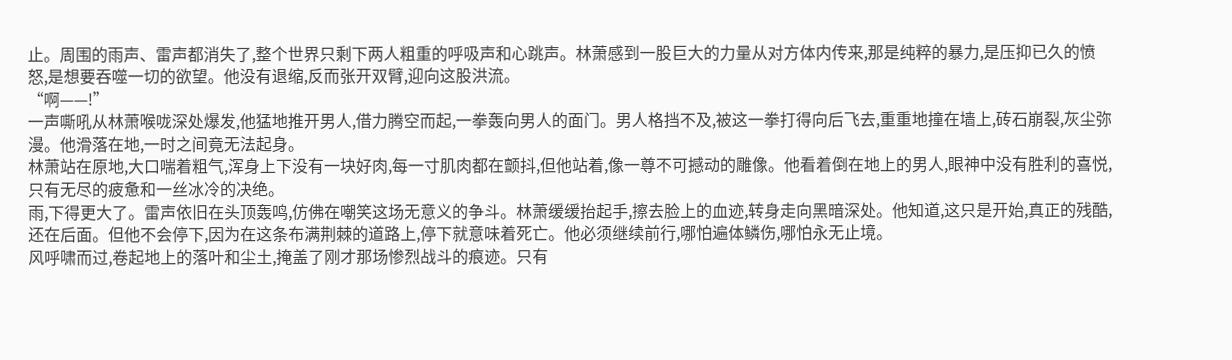止。周围的雨声、雷声都消失了,整个世界只剩下两人粗重的呼吸声和心跳声。林萧感到一股巨大的力量从对方体内传来,那是纯粹的暴力,是压抑已久的愤怒,是想要吞噬一切的欲望。他没有退缩,反而张开双臂,迎向这股洪流。
“啊——!”
一声嘶吼从林萧喉咙深处爆发,他猛地推开男人,借力腾空而起,一拳轰向男人的面门。男人格挡不及,被这一拳打得向后飞去,重重地撞在墙上,砖石崩裂,灰尘弥漫。他滑落在地,一时之间竟无法起身。
林萧站在原地,大口喘着粗气,浑身上下没有一块好肉,每一寸肌肉都在颤抖,但他站着,像一尊不可撼动的雕像。他看着倒在地上的男人,眼神中没有胜利的喜悦,只有无尽的疲惫和一丝冰冷的决绝。
雨,下得更大了。雷声依旧在头顶轰鸣,仿佛在嘲笑这场无意义的争斗。林萧缓缓抬起手,擦去脸上的血迹,转身走向黑暗深处。他知道,这只是开始,真正的残酷,还在后面。但他不会停下,因为在这条布满荆棘的道路上,停下就意味着死亡。他必须继续前行,哪怕遍体鳞伤,哪怕永无止境。
风呼啸而过,卷起地上的落叶和尘土,掩盖了刚才那场惨烈战斗的痕迹。只有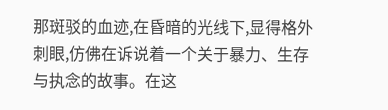那斑驳的血迹,在昏暗的光线下,显得格外刺眼,仿佛在诉说着一个关于暴力、生存与执念的故事。在这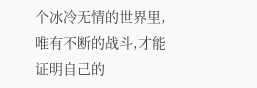个冰冷无情的世界里,唯有不断的战斗,才能证明自己的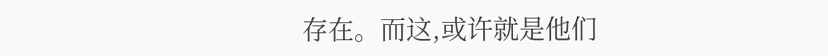存在。而这,或许就是他们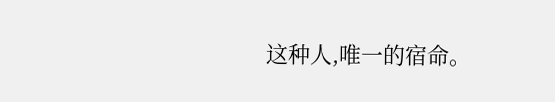这种人,唯一的宿命。